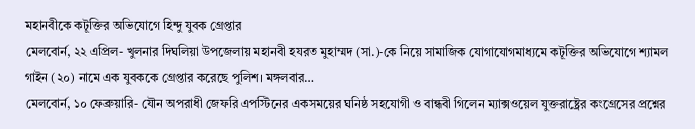মহানবীকে কটূক্তির অভিযোগে হিন্দু যুবক গ্রেপ্তার
মেলবোর্ন, ২২ এপ্রিল- খুলনার দিঘলিয়া উপজেলায় মহানবী হযরত মুহাম্মদ (সা.)-কে নিয়ে সামাজিক যোগাযোগমাধ্যমে কটূক্তির অভিযোগে শ্যামল গাইন (২০) নামে এক যুবককে গ্রেপ্তার করেছে পুলিশ। মঙ্গলবার…
মেলবোর্ন, ১০ ফেব্রুয়ারি- যৌন অপরাধী জেফরি এপস্টিনের একসময়ের ঘনিষ্ঠ সহযোগী ও বান্ধবী গিলেন ম্যাক্সওয়েল যুক্তরাষ্ট্রের কংগ্রেসের প্রশ্নের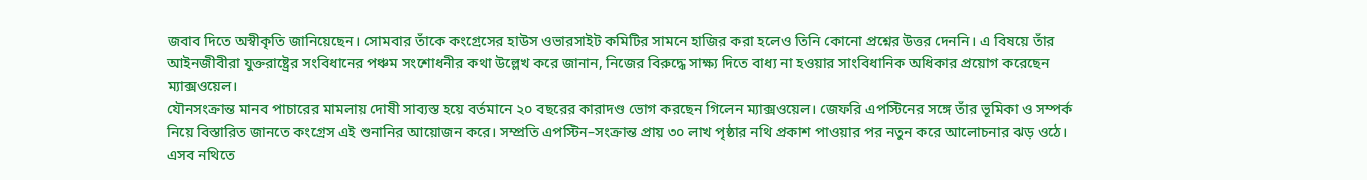জবাব দিতে অস্বীকৃতি জানিয়েছেন। সোমবার তাঁকে কংগ্রেসের হাউস ওভারসাইট কমিটির সামনে হাজির করা হলেও তিনি কোনো প্রশ্নের উত্তর দেননি। এ বিষয়ে তাঁর আইনজীবীরা যুক্তরাষ্ট্রের সংবিধানের পঞ্চম সংশোধনীর কথা উল্লেখ করে জানান, নিজের বিরুদ্ধে সাক্ষ্য দিতে বাধ্য না হওয়ার সাংবিধানিক অধিকার প্রয়োগ করেছেন ম্যাক্সওয়েল।
যৌনসংক্রান্ত মানব পাচারের মামলায় দোষী সাব্যস্ত হয়ে বর্তমানে ২০ বছরের কারাদণ্ড ভোগ করছেন গিলেন ম্যাক্সওয়েল। জেফরি এপস্টিনের সঙ্গে তাঁর ভূমিকা ও সম্পর্ক নিয়ে বিস্তারিত জানতে কংগ্রেস এই শুনানির আয়োজন করে। সম্প্রতি এপস্টিন–সংক্রান্ত প্রায় ৩০ লাখ পৃষ্ঠার নথি প্রকাশ পাওয়ার পর নতুন করে আলোচনার ঝড় ওঠে। এসব নথিতে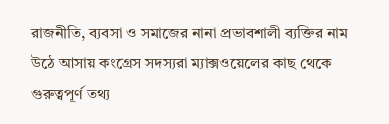রাজনীতি, ব্যবসা ও সমাজের নানা প্রভাবশালী ব্যক্তির নাম উঠে আসায় কংগ্রেস সদস্যরা ম্যাক্সওয়েলের কাছ থেকে গুরুত্বপূর্ণ তথ্য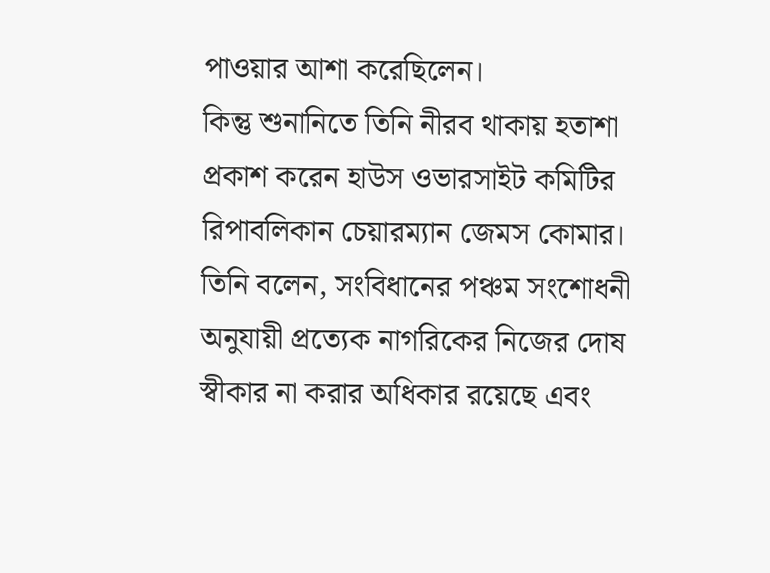পাওয়ার আশা করেছিলেন।
কিন্তু শুনানিতে তিনি নীরব থাকায় হতাশা প্রকাশ করেন হাউস ওভারসাইট কমিটির রিপাবলিকান চেয়ারম্যান জেমস কোমার। তিনি বলেন, সংবিধানের পঞ্চম সংশোধনী অনুযায়ী প্রত্যেক নাগরিকের নিজের দোষ স্বীকার না করার অধিকার রয়েছে এবং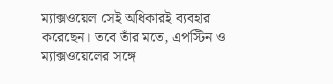ম্যাক্সওয়েল সেই অধিকারই ব্যবহার করেছেন। তবে তাঁর মতে, এপস্টিন ও ম্যাক্সওয়েলের সঙ্গে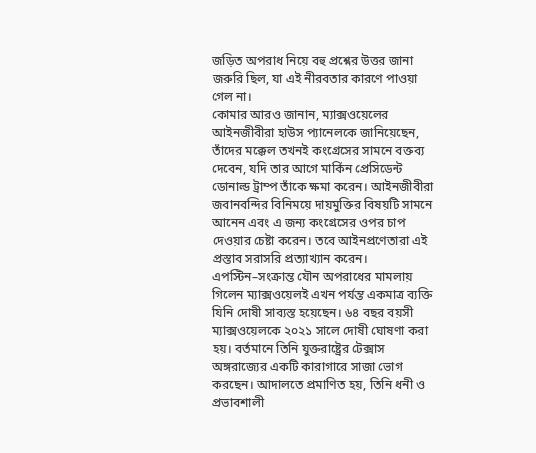জড়িত অপরাধ নিয়ে বহু প্রশ্নের উত্তর জানা জরুরি ছিল, যা এই নীরবতার কারণে পাওয়া গেল না।
কোমার আরও জানান, ম্যাক্সওয়েলের আইনজীবীরা হাউস প্যানেলকে জানিয়েছেন, তাঁদের মক্কেল তখনই কংগ্রেসের সামনে বক্তব্য দেবেন, যদি তার আগে মার্কিন প্রেসিডেন্ট ডোনাল্ড ট্রাম্প তাঁকে ক্ষমা করেন। আইনজীবীরা জবানবন্দির বিনিময়ে দায়মুক্তির বিষয়টি সামনে আনেন এবং এ জন্য কংগ্রেসের ওপর চাপ দেওয়ার চেষ্টা করেন। তবে আইনপ্রণেতারা এই প্রস্তাব সরাসরি প্রত্যাখ্যান করেন।
এপস্টিন–সংক্রান্ত যৌন অপরাধের মামলায় গিলেন ম্যাক্সওয়েলই এখন পর্যন্ত একমাত্র ব্যক্তি যিনি দোষী সাব্যস্ত হয়েছেন। ৬৪ বছর বয়সী ম্যাক্সওয়েলকে ২০২১ সালে দোষী ঘোষণা করা হয়। বর্তমানে তিনি যুক্তরাষ্ট্রের টেক্সাস অঙ্গরাজ্যের একটি কারাগারে সাজা ভোগ করছেন। আদালতে প্রমাণিত হয়, তিনি ধনী ও প্রভাবশালী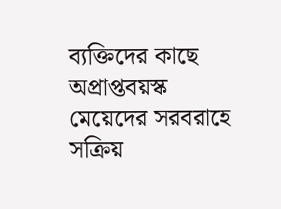ব্যক্তিদের কাছে অপ্রাপ্তবয়স্ক মেয়েদের সরবরাহে সক্রিয়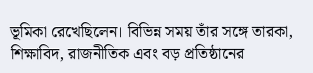ভূমিকা রেখেছিলেন। বিভিন্ন সময় তাঁর সঙ্গে তারকা, শিক্ষাবিদ, রাজনীতিক এবং বড় প্রতিষ্ঠানের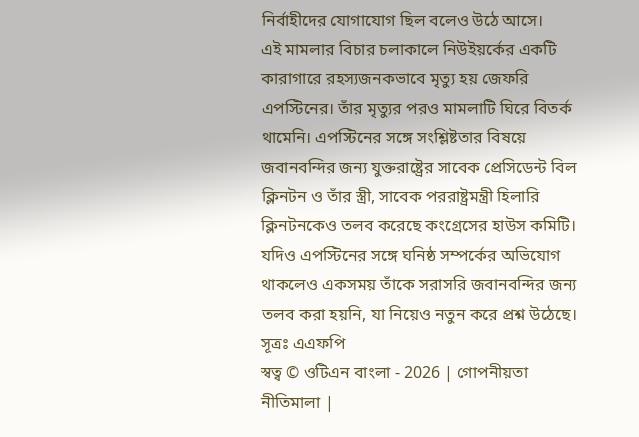নির্বাহীদের যোগাযোগ ছিল বলেও উঠে আসে।
এই মামলার বিচার চলাকালে নিউইয়র্কের একটি কারাগারে রহস্যজনকভাবে মৃত্যু হয় জেফরি এপস্টিনের। তাঁর মৃত্যুর পরও মামলাটি ঘিরে বিতর্ক থামেনি। এপস্টিনের সঙ্গে সংশ্লিষ্টতার বিষয়ে জবানবন্দির জন্য যুক্তরাষ্ট্রের সাবেক প্রেসিডেন্ট বিল ক্লিনটন ও তাঁর স্ত্রী, সাবেক পররাষ্ট্রমন্ত্রী হিলারি ক্লিনটনকেও তলব করেছে কংগ্রেসের হাউস কমিটি। যদিও এপস্টিনের সঙ্গে ঘনিষ্ঠ সম্পর্কের অভিযোগ থাকলেও একসময় তাঁকে সরাসরি জবানবন্দির জন্য তলব করা হয়নি, যা নিয়েও নতুন করে প্রশ্ন উঠেছে।
সূত্রঃ এএফপি
স্বত্ব © ওটিএন বাংলা - 2026 | গোপনীয়তা নীতিমালা |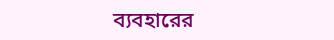ব্যবহারের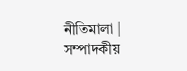নীতিমালা | সম্পাদকীয়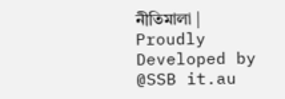নীতিমালা | Proudly Developed by @SSB it.au